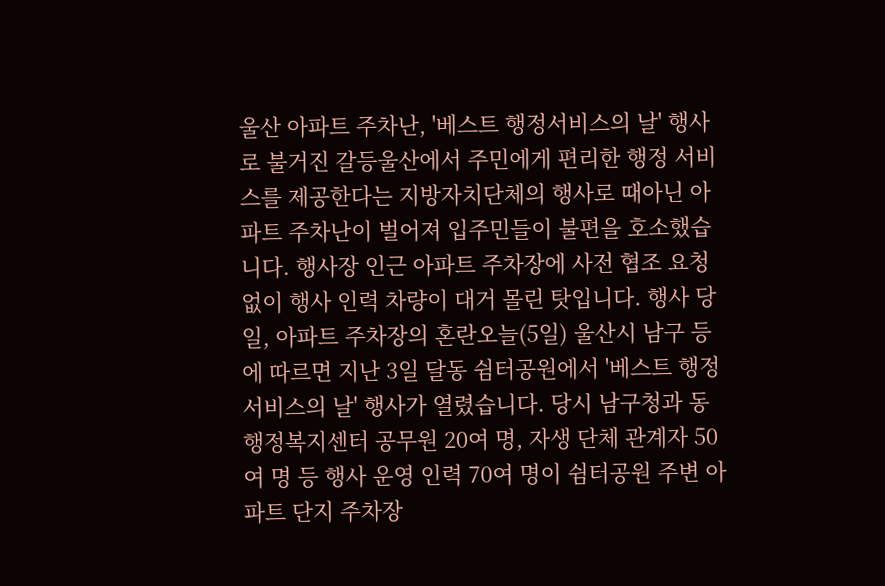울산 아파트 주차난, '베스트 행정서비스의 날' 행사로 불거진 갈등울산에서 주민에게 편리한 행정 서비스를 제공한다는 지방자치단체의 행사로 때아닌 아파트 주차난이 벌어져 입주민들이 불편을 호소했습니다. 행사장 인근 아파트 주차장에 사전 협조 요청 없이 행사 인력 차량이 대거 몰린 탓입니다. 행사 당일, 아파트 주차장의 혼란오늘(5일) 울산시 남구 등에 따르면 지난 3일 달동 쉼터공원에서 '베스트 행정서비스의 날' 행사가 열렸습니다. 당시 남구청과 동 행정복지센터 공무원 20여 명, 자생 단체 관계자 50여 명 등 행사 운영 인력 70여 명이 쉼터공원 주변 아파트 단지 주차장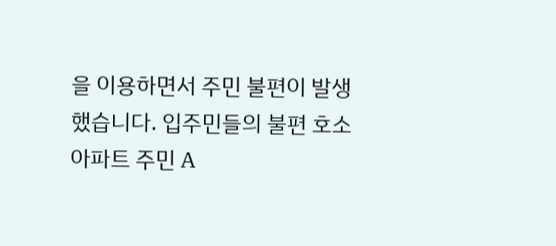을 이용하면서 주민 불편이 발생했습니다. 입주민들의 불편 호소아파트 주민 A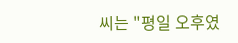씨는 "평일 오후였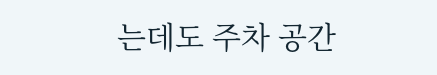는데도 주차 공간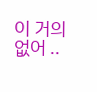이 거의 없어 ..